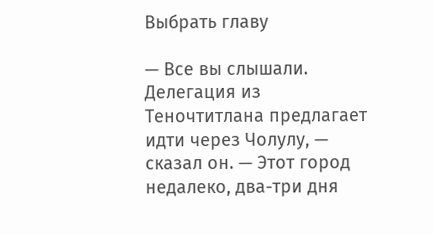Выбрать главу

— Все вы слышали. Делегация из Теночтитлана предлагает идти через Чолулу, — сказал он. — Этот город недалеко, два-три дня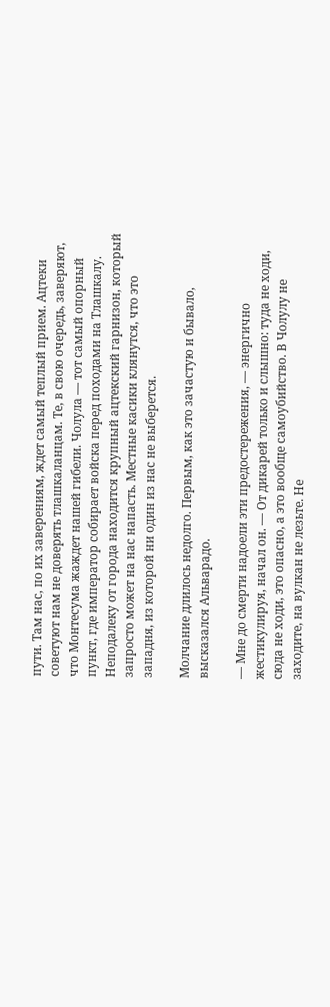пути. Там нас, по их заверениям, ждет самый теплый прием. Ацтеки советуют нам не доверять тлашкаланцам. Те, в свою очередь, заверяют, что Монтесума жаждет нашей гибели. Чолула — тот самый опорный пункт, где император собирает войска перед походами на Тлашкалу. Неподалеку от города находится крупный ацтекский гарнизон, который запросто может на нас напасть. Местные касики клянутся, что это западня, из которой ни один из нас не выберется.

Молчание длилось недолго. Первым, как это зачастую и бывало, высказался Альварадо.

— Мне до смерти надоели эти предостережения, — энергично жестикулируя, начал он. — От дикарей только и слышно: туда не ходи, сюда не ходи, это опасно, а это вообще самоубийство. В Чолулу не заходите, на вулкан не лезьте. Не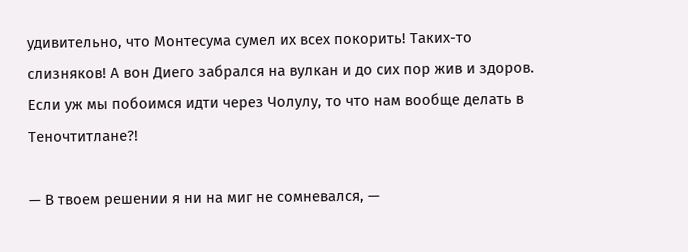удивительно, что Монтесума сумел их всех покорить! Таких-то слизняков! А вон Диего забрался на вулкан и до сих пор жив и здоров. Если уж мы побоимся идти через Чолулу, то что нам вообще делать в Теночтитлане?!

— В твоем решении я ни на миг не сомневался, —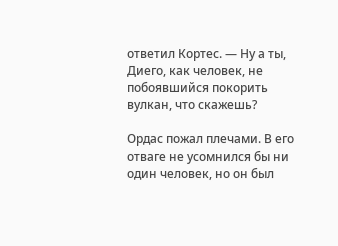ответил Кортес. — Ну а ты, Диего, как человек, не побоявшийся покорить вулкан, что скажешь?

Ордас пожал плечами. В его отваге не усомнился бы ни один человек, но он был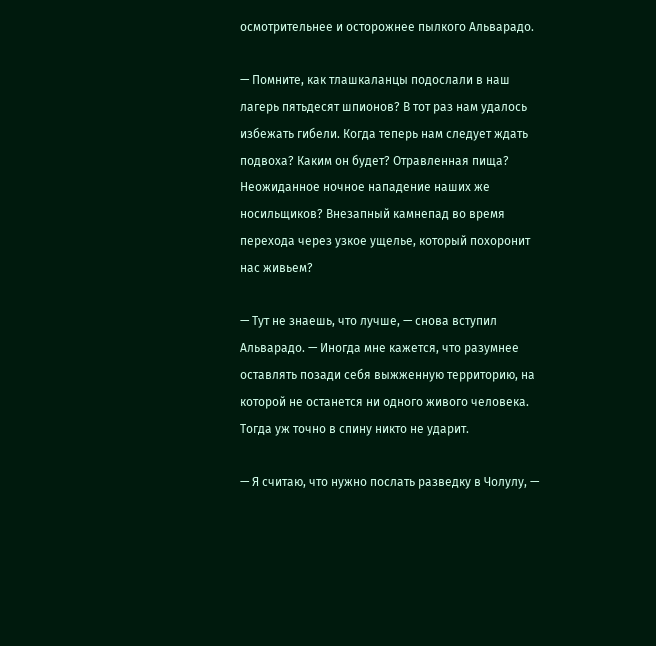осмотрительнее и осторожнее пылкого Альварадо.

— Помните, как тлашкаланцы подослали в наш лагерь пятьдесят шпионов? В тот раз нам удалось избежать гибели. Когда теперь нам следует ждать подвоха? Каким он будет? Отравленная пища? Неожиданное ночное нападение наших же носильщиков? Внезапный камнепад во время перехода через узкое ущелье, который похоронит нас живьем?

— Тут не знаешь, что лучше, — снова вступил Альварадо. — Иногда мне кажется, что разумнее оставлять позади себя выжженную территорию, на которой не останется ни одного живого человека. Тогда уж точно в спину никто не ударит.

— Я считаю, что нужно послать разведку в Чолулу, —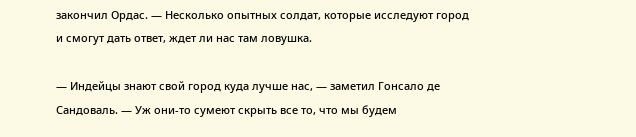закончил Ордас. — Несколько опытных солдат, которые исследуют город и смогут дать ответ, ждет ли нас там ловушка.

— Индейцы знают свой город куда лучше нас, — заметил Гонсало де Сандоваль. — Уж они-то сумеют скрыть все то, что мы будем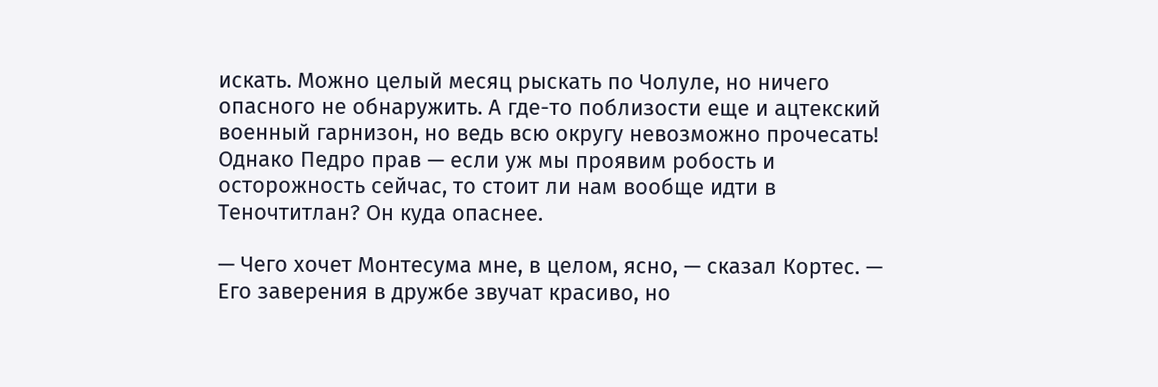искать. Можно целый месяц рыскать по Чолуле, но ничего опасного не обнаружить. А где-то поблизости еще и ацтекский военный гарнизон, но ведь всю округу невозможно прочесать! Однако Педро прав — если уж мы проявим робость и осторожность сейчас, то стоит ли нам вообще идти в Теночтитлан? Он куда опаснее.

— Чего хочет Монтесума мне, в целом, ясно, — сказал Кортес. — Его заверения в дружбе звучат красиво, но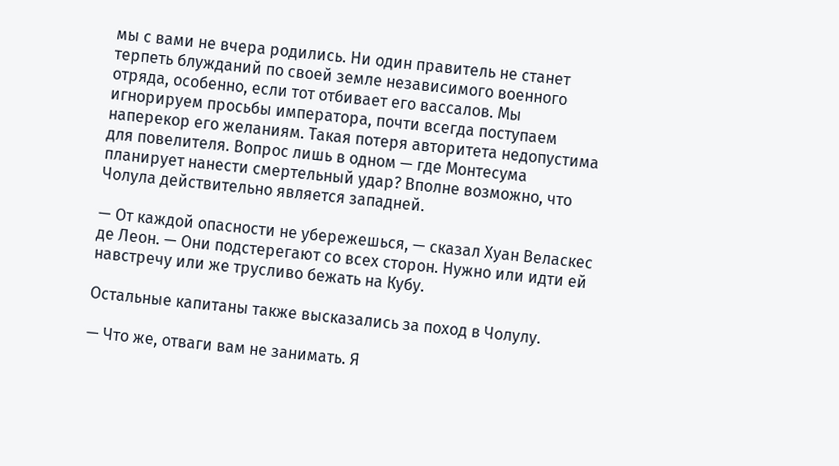мы с вами не вчера родились. Ни один правитель не станет терпеть блужданий по своей земле независимого военного отряда, особенно, если тот отбивает его вассалов. Мы игнорируем просьбы императора, почти всегда поступаем наперекор его желаниям. Такая потеря авторитета недопустима для повелителя. Вопрос лишь в одном — где Монтесума планирует нанести смертельный удар? Вполне возможно, что Чолула действительно является западней.

— От каждой опасности не убережешься, — сказал Хуан Веласкес де Леон. — Они подстерегают со всех сторон. Нужно или идти ей навстречу или же трусливо бежать на Кубу.

Остальные капитаны также высказались за поход в Чолулу.

— Что же, отваги вам не занимать. Я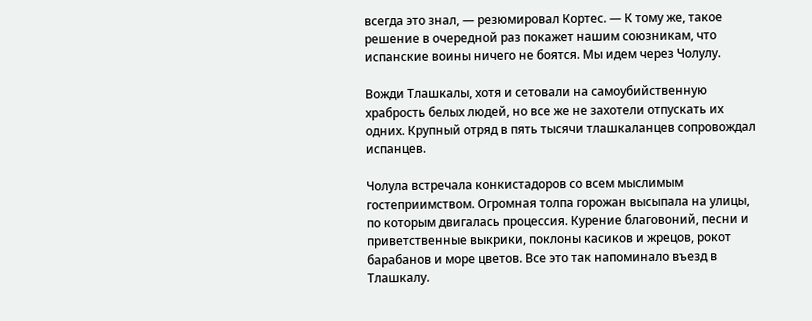всегда это знал, — резюмировал Кортес. — К тому же, такое решение в очередной раз покажет нашим союзникам, что испанские воины ничего не боятся. Мы идем через Чолулу.

Вожди Тлашкалы, хотя и сетовали на самоубийственную храбрость белых людей, но все же не захотели отпускать их одних. Крупный отряд в пять тысячи тлашкаланцев сопровождал испанцев.

Чолула встречала конкистадоров со всем мыслимым гостеприимством. Огромная толпа горожан высыпала на улицы, по которым двигалась процессия. Курение благовоний, песни и приветственные выкрики, поклоны касиков и жрецов, рокот барабанов и море цветов. Все это так напоминало въезд в Тлашкалу.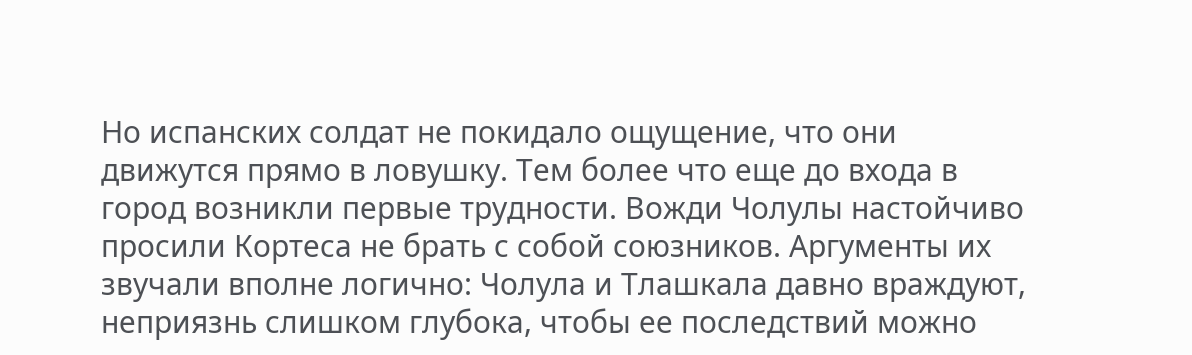Но испанских солдат не покидало ощущение, что они движутся прямо в ловушку. Тем более что еще до входа в город возникли первые трудности. Вожди Чолулы настойчиво просили Кортеса не брать с собой союзников. Аргументы их звучали вполне логично: Чолула и Тлашкала давно враждуют, неприязнь слишком глубока, чтобы ее последствий можно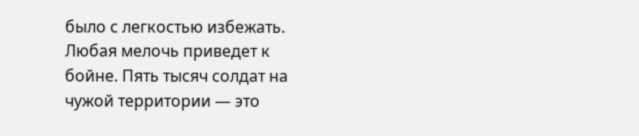было с легкостью избежать. Любая мелочь приведет к бойне. Пять тысяч солдат на чужой территории — это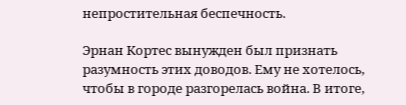непростительная беспечность.

Эрнан Кортес вынужден был признать разумность этих доводов. Ему не хотелось, чтобы в городе разгорелась война. В итоге,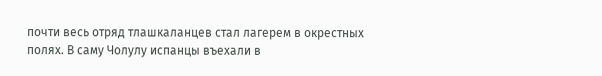почти весь отряд тлашкаланцев стал лагерем в окрестных полях. В саму Чолулу испанцы въехали в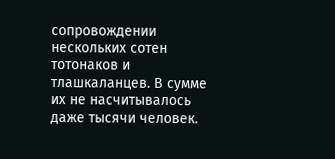сопровождении нескольких сотен тотонаков и тлашкаланцев. В сумме их не насчитывалось даже тысячи человек.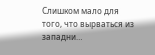Слишком мало для того, что вырваться из западни…